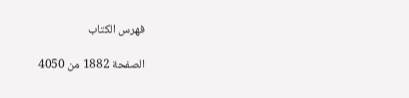فهرس الكتاب

الصفحة 1882 من 4050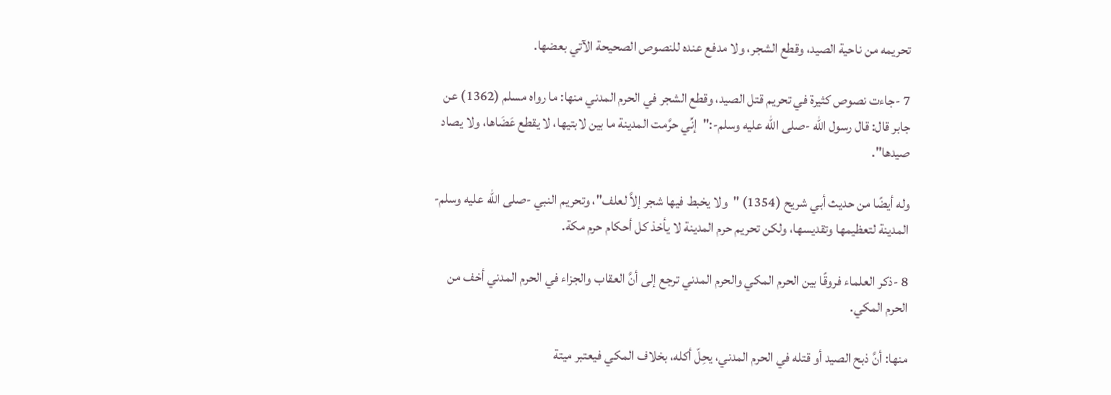تحريمه من ناحية الصيد، وقطع الشجر، ولا مدفع عنده للنصوص الصحيحة الآتي بعضها.

7 -جاءت نصوص كثيرة في تحريم قتل الصيد، وقطع الشجر في الحرم المدني منها: ما رواه مسلم (1362) عن جابر قال: قال رسول الله -صلى الله عليه وسلم-:"إنِّي حرَّمت المدينة ما بين لابتيها، لا يقطع عَضَاها، ولا يصاد صيدها".

وله أيضًا من حديث أبي شريح (1354) "ولا يخبط فيها شجر إلاَّ لعلف"، وتحريم النبي -صلى الله عليه وسلم- المدينة لتعظيمها وتقديسها، ولكن تحريم حرم المدينة لا يأخذ كل أحكام حرم مكة.

8 -ذكر العلماء فروقًا بين الحرم المكي والحرم المدني ترجع إلى أنَّ العقاب والجزاء في الحرم المدني أخف من الحرم المكي.

منها: أنَّ ذبح الصيد أو قتله في الحرم المدني، يحِلّ أكله، بخلاف المكي فيعتبر ميتة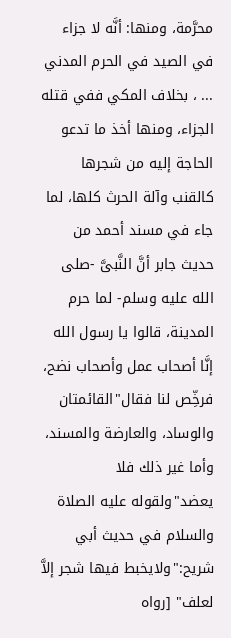محرَّمة، ومنها: أنَّه لا جزاء في الصيد في الحرم المدني ... ، بخلاف المكي ففي قتله الجزاء، ومنها أخذ ما تدعو الحاجة إليه من شجرها كالقنب وآلة الحرث كلها، لما جاء في مسند أحمد من حديث جابر أنَّ النَّبىَّ -صلى الله عليه وسلم- لما حرم المدينة، قالوا يا رسول الله إنَّا أصحاب عمل وأصحاب نضح، فرخِّص لنا فقال"القائمتان والوساد، والعارضة والمسند، وأما غير ذلك فلا يعضد"ولقوله عليه الصلاة والسلام في حديث أبي شريح:"ولايخبط فيها شجر إلاَّ لعلف" [رواه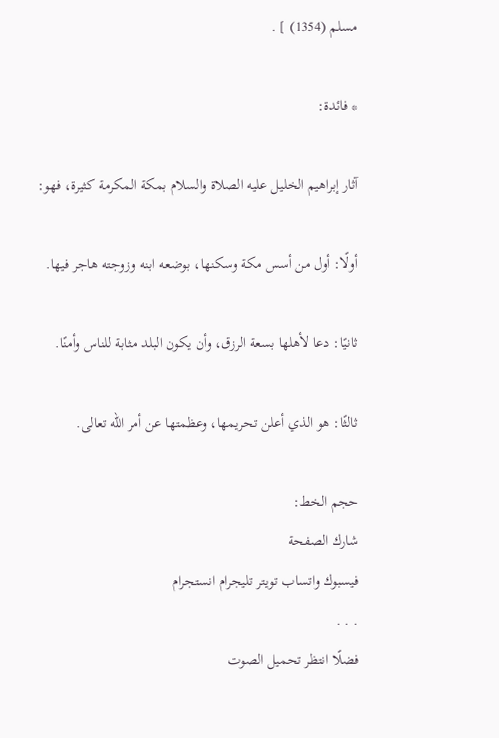مسلم (1354) ] .

* فائدة:

آثار إبراهيم الخليل عليه الصلاة والسلام بمكة المكرمة كثيرة، فهو:

أولًا: أول من أسس مكة وسكنها، بوضعه ابنه وزوجته هاجر فيها.

ثانيًا: دعا لأهلها بسعة الرزق، وأن يكون البلد مثابة للناس وأمنًا.

ثالثًا: هو الذي أعلن تحريمها، وعظمتها عن أمر الله تعالى.

حجم الخط:
شارك الصفحة
فيسبوك واتساب تويتر تليجرام انستجرام
. . .
فضلًا انتظر تحميل الصوت